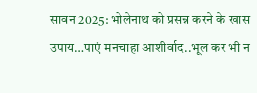सावन 2025: भोलेनाथ को प्रसन्न करने के खास उपाय…पाएं मनचाहा आशीर्वाद..भूल कर भी न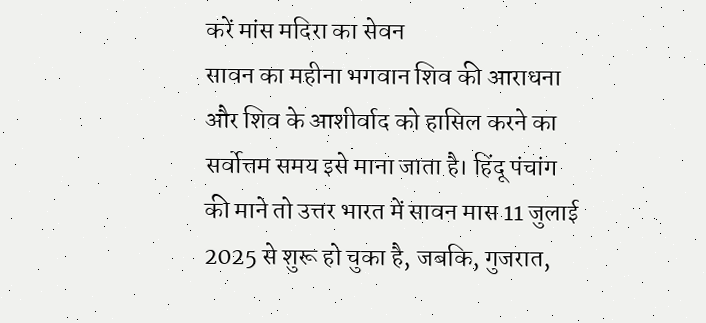करें मांस मदिरा का सेवन
सावन का महीना भगवान शिव की आराधना और शिव के आशीर्वाद को हासिल करने का सर्वोत्तम समय इसे माना जाता है। हिंदू पंचांग की माने तो उत्तर भारत में सावन मास 11 जुलाई 2025 से शुरू हो चुका है, जबकि, गुजरात,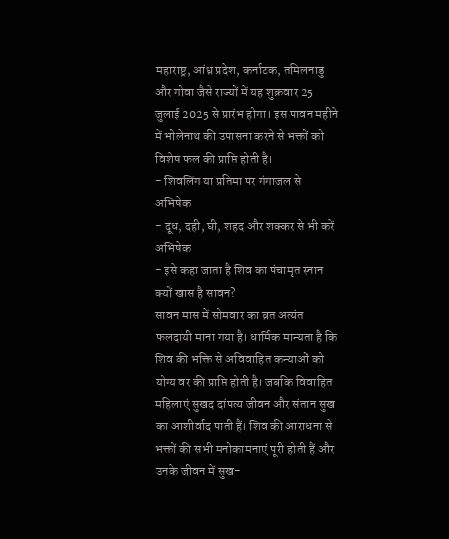महाराष्ट्र, आंध्र प्रदेश, कर्नाटक, तमिलनाडु और गोवा जैसे राज्यों में यह शुक्रवार 25 जुलाई 2025 से प्रारंभ होगा। इस पावन महीने में भोलेनाथ की उपासना करने से भक्तों को विशेष फल की प्राप्ति होती है।
- शिवलिंग या प्रतिमा पर गंगाजल से अभिषेक
- दूध, दही, घी, शहद और शक्कर से भी करें अभिषेक
- इसे कहा जाता है शिव का पंचामृत स्नान
क्यों खास है सावन?
सावन मास में सोमवार का व्रत अत्यंत फलदायी माना गया है। धार्मिक मान्यता है कि शिव की भक्ति से अविवाहित कन्याओं को योग्य वर की प्राप्ति होती है। जबकि विवाहित महिलाएं सुखद दांपत्य जीवन और संतान सुख का आशीर्वाद पाती हैं। शिव की आराधना से भक्तों की सभी मनोकामनाएं पूरी होती हैं और उनके जीवन में सुख-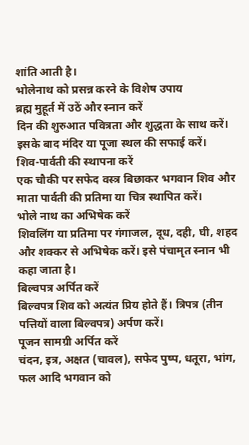शांति आती है।
भोलेनाथ को प्रसन्न करने के विशेष उपाय
ब्रह्म मुहूर्त में उठें और स्नान करें
दिन की शुरुआत पवित्रता और शुद्धता के साथ करें। इसके बाद मंदिर या पूजा स्थल की सफाई करें।
शिव-पार्वती की स्थापना करें
एक चौकी पर सफेद वस्त्र बिछाकर भगवान शिव और माता पार्वती की प्रतिमा या चित्र स्थापित करें।
भोले नाथ का अभिषेक करें
शिवलिंग या प्रतिमा पर गंगाजल, दूध, दही, घी, शहद और शक्कर से अभिषेक करें। इसे पंचामृत स्नान भी कहा जाता है।
बिल्वपत्र अर्पित करें
बिल्वपत्र शिव को अत्यंत प्रिय होते हैं। त्रिपत्र (तीन पत्तियों वाला बिल्वपत्र) अर्पण करें।
पूजन सामग्री अर्पित करें
चंदन, इत्र, अक्षत (चावल), सफेद पुष्प, धतूरा, भांग, फल आदि भगवान को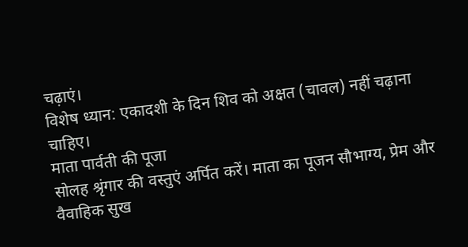चढ़ाएं।
विशेष ध्यान: एकादशी के दिन शिव को अक्षत (चावल) नहीं चढ़ाना चाहिए।
माता पार्वती की पूजा
सोलह श्रृंगार की वस्तुएं अर्पित करें। माता का पूजन सौभाग्य, प्रेम और वैवाहिक सुख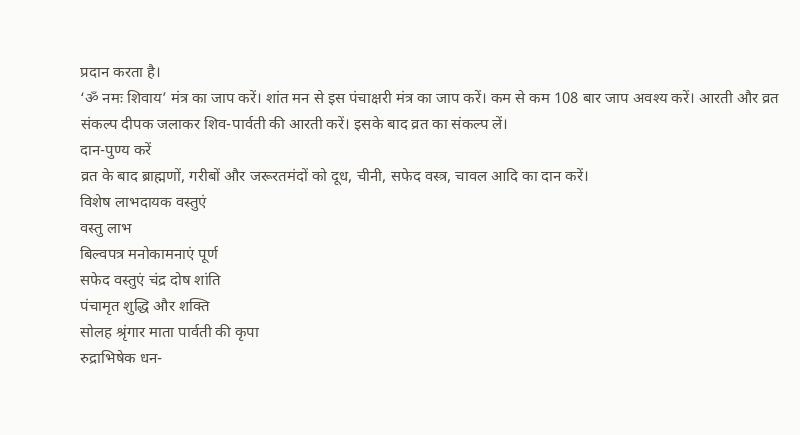प्रदान करता है।
‘ॐ नमः शिवाय’ मंत्र का जाप करें। शांत मन से इस पंचाक्षरी मंत्र का जाप करें। कम से कम 108 बार जाप अवश्य करें। आरती और व्रत संकल्प दीपक जलाकर शिव-पार्वती की आरती करें। इसके बाद व्रत का संकल्प लें।
दान-पुण्य करें
व्रत के बाद ब्राह्मणों, गरीबों और जरूरतमंदों को दूध, चीनी, सफेद वस्त्र, चावल आदि का दान करें।
विशेष लाभदायक वस्तुएं
वस्तु लाभ
बिल्वपत्र मनोकामनाएं पूर्ण
सफेद वस्तुएं चंद्र दोष शांति
पंचामृत शुद्धि और शक्ति
सोलह श्रृंगार माता पार्वती की कृपा
रुद्राभिषेक धन-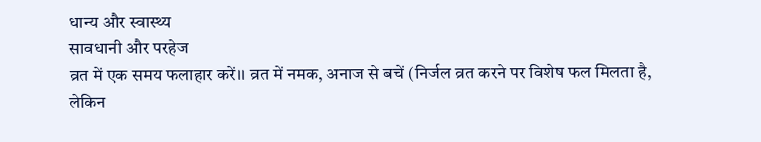धान्य और स्वास्थ्य
सावधानी और परहेज
व्रत में एक समय फलाहार करें।। व्रत में नमक, अनाज से बचें (निर्जल व्रत करने पर विशेष फल मिलता है, लेकिन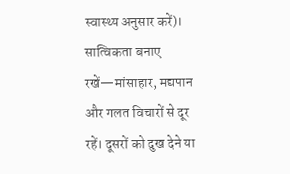स्वास्थ्य अनुसार करें)। सात्विकता बनाए रखें—मांसाहार, मद्यपान और गलत विचारों से दूर रहें। दूसरों को दुख देने या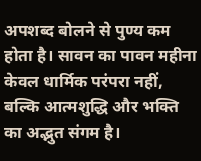अपशब्द बोलने से पुण्य कम होता है। सावन का पावन महीना केवल धार्मिक परंपरा नहीं, बल्कि आत्मशुद्धि और भक्ति का अद्भुत संगम है।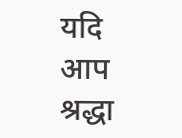यदि आप श्रद्धा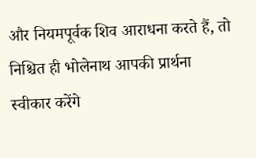और नियमपूर्वक शिव आराधना करते हैं, तो निश्चित ही भोलेनाथ आपकी प्रार्थना स्वीकार करेंगे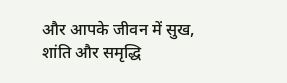और आपके जीवन में सुख, शांति और समृद्धि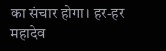का संचार होगा। हर-हर महादेव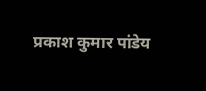प्रकाश कुमार पांडेय